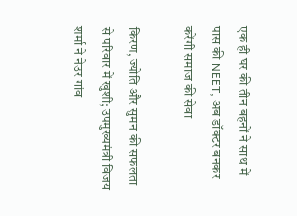एक ही घर की तीन बहनों ने साथ में पास की NEET, अब डॉक्टर बनकर करेंगी समाज की सेवा

किरण, ज्योति और सुमन की सफलता से परिवार में खुशी; उपमुख्यमंत्री विजय शर्मा ने नेउर गांव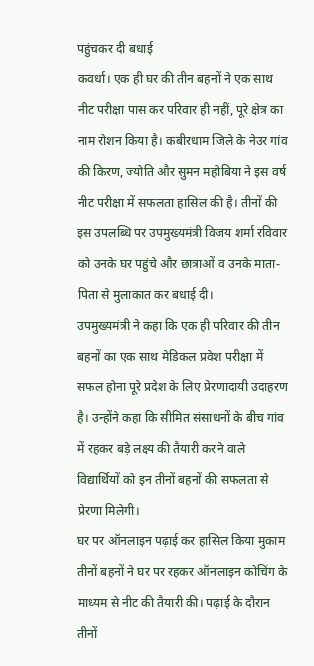पहुंचकर दी बधाई
कवर्धा। एक ही घर की तीन बहनों ने एक साथ नीट परीक्षा पास कर परिवार ही नहीं, पूरे क्षेत्र का नाम रोशन किया है। कबीरधाम जिले के नेउर गांव की किरण, ज्योति और सुमन महोबिया ने इस वर्ष नीट परीक्षा में सफलता हासिल की है। तीनों की इस उपलब्धि पर उपमुख्यमंत्री विजय शर्मा रविवार को उनके घर पहुंचे और छात्राओं व उनके माता-पिता से मुलाकात कर बधाई दी।
उपमुख्यमंत्री ने कहा कि एक ही परिवार की तीन बहनों का एक साथ मेडिकल प्रवेश परीक्षा में सफल होना पूरे प्रदेश के लिए प्रेरणादायी उदाहरण है। उन्होंने कहा कि सीमित संसाधनों के बीच गांव में रहकर बड़े लक्ष्य की तैयारी करने वाले विद्यार्थियों को इन तीनों बहनों की सफलता से प्रेरणा मिलेगी।
घर पर ऑनलाइन पढ़ाई कर हासिल किया मुकाम
तीनों बहनों ने घर पर रहकर ऑनलाइन कोचिंग के माध्यम से नीट की तैयारी की। पढ़ाई के दौरान तीनों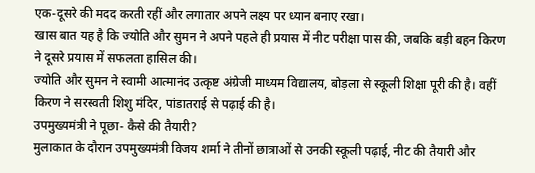एक-दूसरे की मदद करती रहीं और लगातार अपने लक्ष्य पर ध्यान बनाए रखा।
खास बात यह है कि ज्योति और सुमन ने अपने पहले ही प्रयास में नीट परीक्षा पास की, जबकि बड़ी बहन किरण ने दूसरे प्रयास में सफलता हासिल की।
ज्योति और सुमन ने स्वामी आत्मानंद उत्कृष्ट अंग्रेजी माध्यम विद्यालय, बोड़ला से स्कूली शिक्षा पूरी की है। वहीं किरण ने सरस्वती शिशु मंदिर, पांडातराई से पढ़ाई की है।
उपमुख्यमंत्री ने पूछा- कैसे की तैयारी?
मुलाकात के दौरान उपमुख्यमंत्री विजय शर्मा ने तीनों छात्राओं से उनकी स्कूली पढ़ाई, नीट की तैयारी और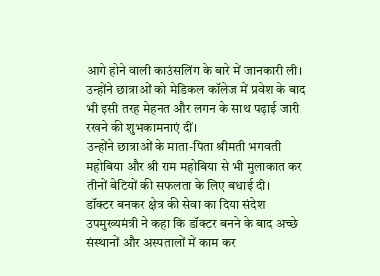आगे होने वाली काउंसलिंग के बारे में जानकारी ली। उन्होंने छात्राओं को मेडिकल कॉलेज में प्रवेश के बाद भी इसी तरह मेहनत और लगन के साथ पढ़ाई जारी रखने की शुभकामनाएं दीं।
उन्होंने छात्राओं के माता-पिता श्रीमती भगवती महोबिया और श्री राम महोबिया से भी मुलाकात कर तीनों बेटियों की सफलता के लिए बधाई दी।
डॉक्टर बनकर क्षेत्र की सेवा का दिया संदेश
उपमुख्यमंत्री ने कहा कि डॉक्टर बनने के बाद अच्छे संस्थानों और अस्पतालों में काम कर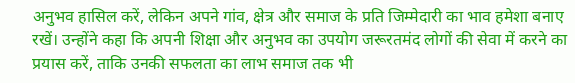अनुभव हासिल करें, लेकिन अपने गांव, क्षेत्र और समाज के प्रति जिम्मेदारी का भाव हमेशा बनाए रखें। उन्होंने कहा कि अपनी शिक्षा और अनुभव का उपयोग जरूरतमंद लोगों की सेवा में करने का प्रयास करें, ताकि उनकी सफलता का लाभ समाज तक भी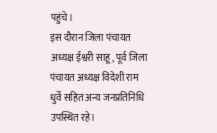पहुंचे।
इस दौरान जिला पंचायत अध्यक्ष ईश्वरी साहू, पूर्व जिला पंचायत अध्यक्ष विदेशी राम धुर्वे सहित अन्य जनप्रतिनिधि उपस्थित रहे।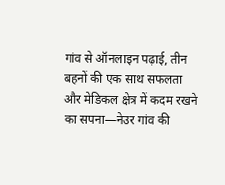गांव से ऑनलाइन पढ़ाई, तीन बहनों की एक साथ सफलता और मेडिकल क्षेत्र में कदम रखने का सपना—नेउर गांव की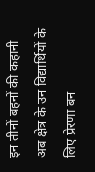इन तीनों बहनों की कहानी अब क्षेत्र के उन विद्यार्थियों के लिए प्रेरणा बन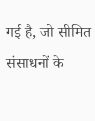गई है, जो सीमित संसाधनों के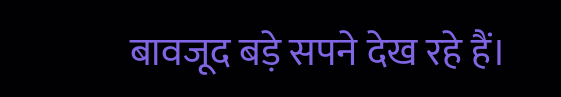बावजूद बड़े सपने देख रहे हैं।